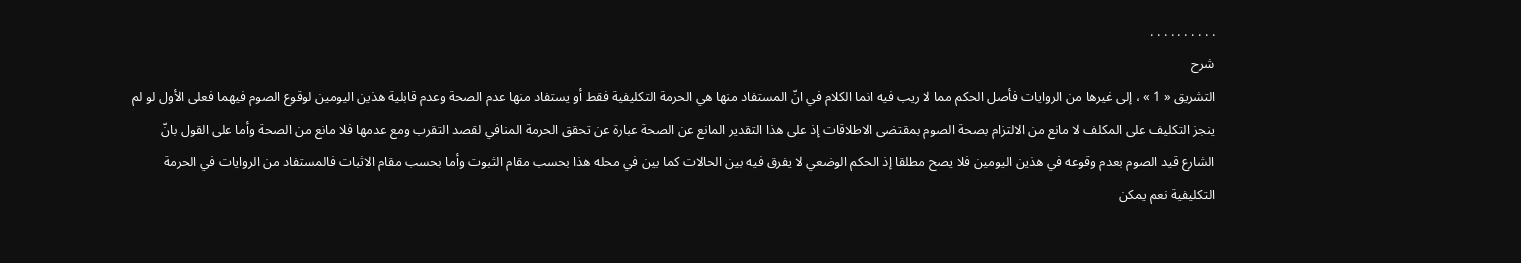. . . . . . . . . .
شرح
التشريق « 1 » ، إلى غيرها من الروايات فأصل الحكم مما لا ريب فيه انما الكلام في انّ المستفاد منها هي الحرمة التكليفية فقط أو يستفاد منها عدم الصحة وعدم قابلية هذين اليومين لوقوع الصوم فيهما فعلى الأول لو لم ينجز التكليف على المكلف لا مانع من الالتزام بصحة الصوم بمقتضى الاطلاقات إذ على هذا التقدير المانع عن الصحة عبارة عن تحقق الحرمة المنافي لقصد التقرب ومع عدمها فلا مانع من الصحة وأما على القول بانّ الشارع قيد الصوم بعدم وقوعه في هذين اليومين فلا يصح مطلقا إذ الحكم الوضعي لا يفرق فيه بين الحالات كما بين في محله هذا بحسب مقام الثبوت وأما بحسب مقام الاثبات فالمستفاد من الروايات في الحرمة التكليفية نعم يمكن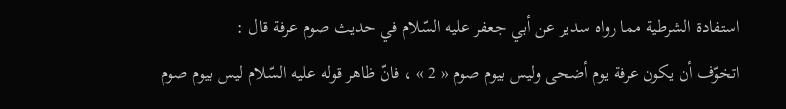استفادة الشرطية مما رواه سدير عن أبي جعفر عليه السّلام في حديث صوم عرفة قال :
اتخوّف أن يكون عرفة يوم أضحى وليس بيوم صوم « 2 » ، فانّ ظاهر قوله عليه السّلام ليس بيوم صوم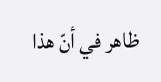ظاهر في أنّ هذا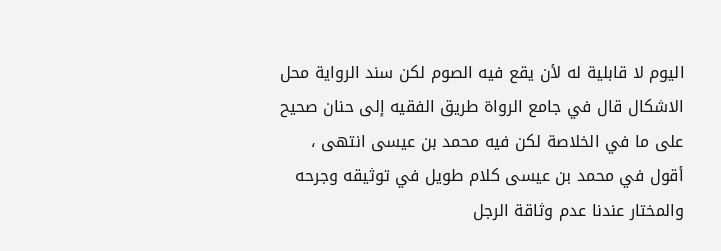اليوم لا قابلية له لأن يقع فيه الصوم لكن سند الرواية محل الاشكال قال في جامع الرواة طريق الفقيه إلى حنان صحيح على ما في الخلاصة لكن فيه محمد بن عيسى انتهى ، أقول في محمد بن عيسى كلام طويل في توثيقه وجرحه والمختار عندنا عدم وثاقة الرجل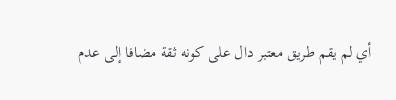أي لم يقم طريق معتبر دال على كونه ثقة مضافا إلى عدم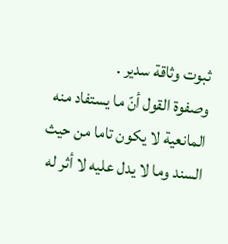ثبوت وثاقة سدير .
وصفوة القول أنّ ما يستفاد منه المانعية لا يكون تاما من حيث السند وما لا يدل عليه لا أثر له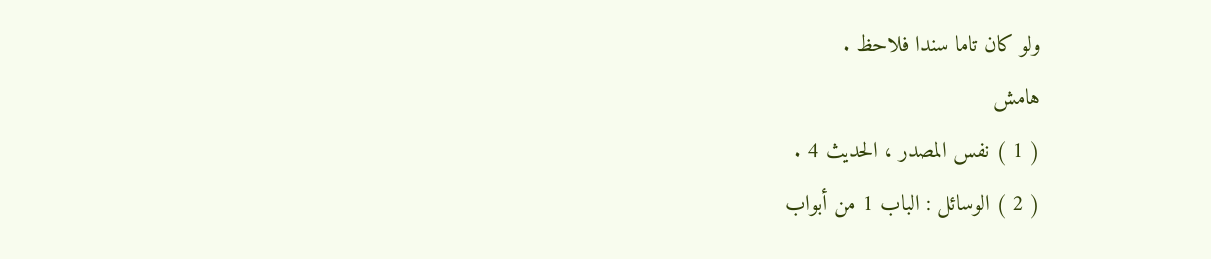ولو كان تاما سندا فلاحظ .
هامش
( 1 ) نفس المصدر ، الحديث 4 .
( 2 ) الوسائل : الباب 1 من أبواب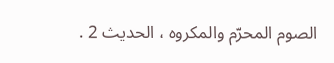الصوم المحرّم والمكروه ، الحديث 2 .